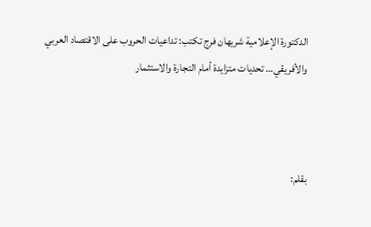الدكتورة الإعلامية شريهان فرج تكتب: تداعيات الحروب على الاقتصاد العربي والأفريقي… تحديات متزايدة أمام التجارة والاستثمار



بقلم: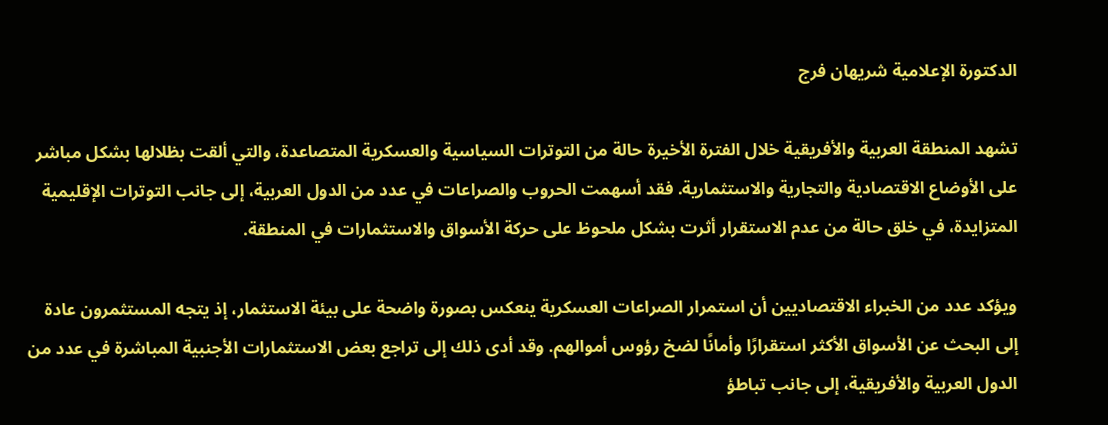الدكتورة الإعلامية شريهان فرج

تشهد المنطقة العربية والأفريقية خلال الفترة الأخيرة حالة من التوترات السياسية والعسكرية المتصاعدة، والتي ألقت بظلالها بشكل مباشر على الأوضاع الاقتصادية والتجارية والاستثمارية. فقد أسهمت الحروب والصراعات في عدد من الدول العربية، إلى جانب التوترات الإقليمية المتزايدة، في خلق حالة من عدم الاستقرار أثرت بشكل ملحوظ على حركة الأسواق والاستثمارات في المنطقة.

ويؤكد عدد من الخبراء الاقتصاديين أن استمرار الصراعات العسكرية ينعكس بصورة واضحة على بيئة الاستثمار، إذ يتجه المستثمرون عادة إلى البحث عن الأسواق الأكثر استقرارًا وأمانًا لضخ رؤوس أموالهم. وقد أدى ذلك إلى تراجع بعض الاستثمارات الأجنبية المباشرة في عدد من الدول العربية والأفريقية، إلى جانب تباطؤ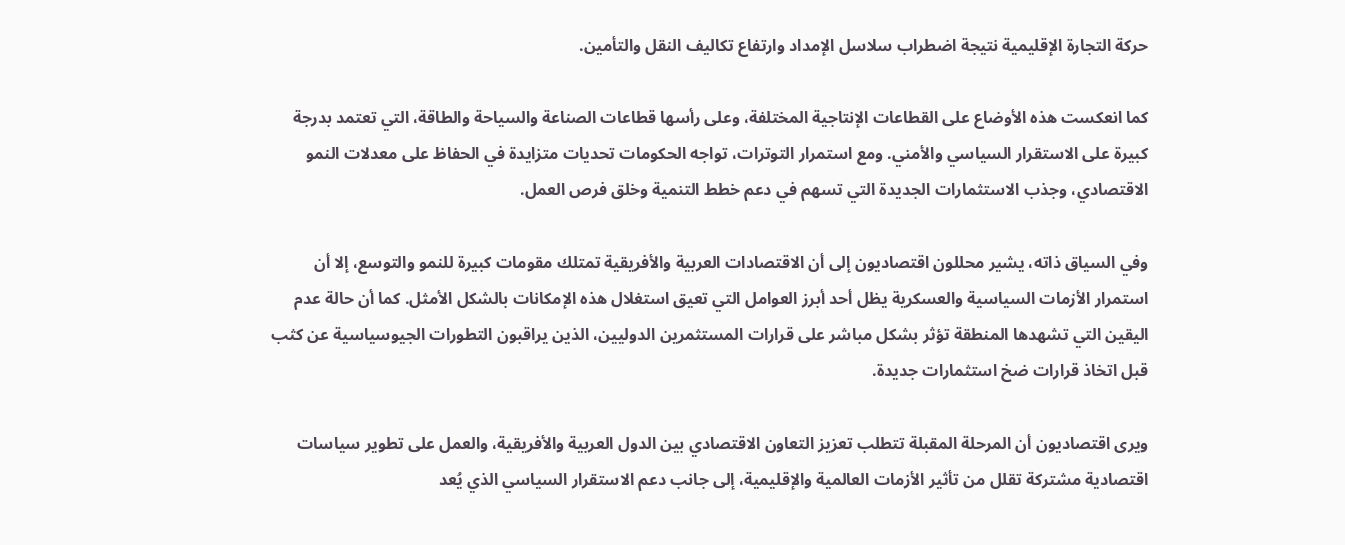حركة التجارة الإقليمية نتيجة اضطراب سلاسل الإمداد وارتفاع تكاليف النقل والتأمين.

كما انعكست هذه الأوضاع على القطاعات الإنتاجية المختلفة، وعلى رأسها قطاعات الصناعة والسياحة والطاقة، التي تعتمد بدرجة كبيرة على الاستقرار السياسي والأمني. ومع استمرار التوترات، تواجه الحكومات تحديات متزايدة في الحفاظ على معدلات النمو الاقتصادي، وجذب الاستثمارات الجديدة التي تسهم في دعم خطط التنمية وخلق فرص العمل.

وفي السياق ذاته، يشير محللون اقتصاديون إلى أن الاقتصادات العربية والأفريقية تمتلك مقومات كبيرة للنمو والتوسع، إلا أن استمرار الأزمات السياسية والعسكرية يظل أحد أبرز العوامل التي تعيق استغلال هذه الإمكانات بالشكل الأمثل. كما أن حالة عدم اليقين التي تشهدها المنطقة تؤثر بشكل مباشر على قرارات المستثمرين الدوليين، الذين يراقبون التطورات الجيوسياسية عن كثب قبل اتخاذ قرارات ضخ استثمارات جديدة.

ويرى اقتصاديون أن المرحلة المقبلة تتطلب تعزيز التعاون الاقتصادي بين الدول العربية والأفريقية، والعمل على تطوير سياسات اقتصادية مشتركة تقلل من تأثير الأزمات العالمية والإقليمية، إلى جانب دعم الاستقرار السياسي الذي يُعد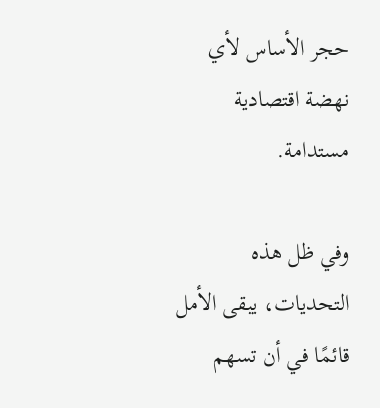حجر الأساس لأي نهضة اقتصادية مستدامة.

وفي ظل هذه التحديات، يبقى الأمل قائمًا في أن تسهم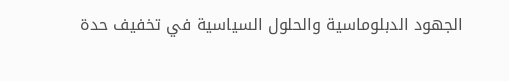الجهود الدبلوماسية والحلول السياسية في تخفيف حدة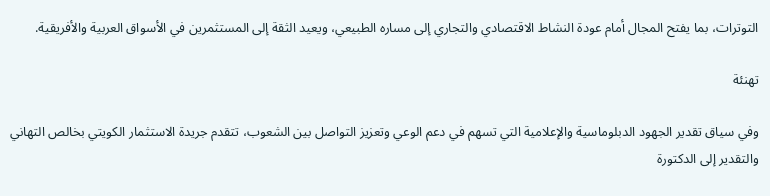التوترات، بما يفتح المجال أمام عودة النشاط الاقتصادي والتجاري إلى مساره الطبيعي، ويعيد الثقة إلى المستثمرين في الأسواق العربية والأفريقية.

تهنئة

وفي سياق تقدير الجهود الدبلوماسية والإعلامية التي تسهم في دعم الوعي وتعزيز التواصل بين الشعوب، تتقدم جريدة الاستثمار الكويتي بخالص التهاني والتقدير إلى الدكتورة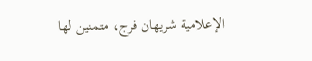الإعلامية شريهان فرج، متمنين لها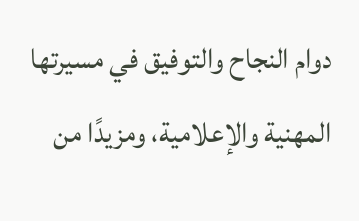دوام النجاح والتوفيق في مسيرتها المهنية والإعلامية، ومزيدًا من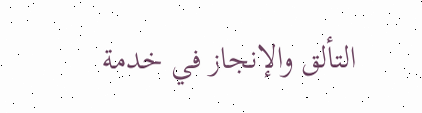التألق والإنجاز في خدمة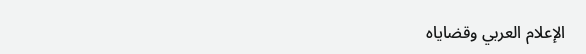الإعلام العربي وقضاياه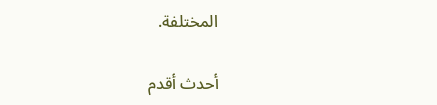المختلفة.

أحدث أقدم